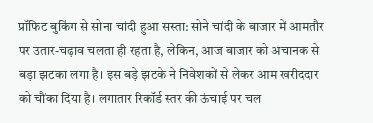प्रॉफिट बुकिंग से सोना चांदी हुआ सस्ता: सोने चांदी के बाजार में आमतौर पर उतार-चढ़ाव चलता ही रहता है, लेकिन, आज बाजार को अचानक से बड़ा झटका लगा है। इस बड़े झटके ने निवेशकों से लेकर आम खरीददार को चौंका दिया है। लगातार रिकॉर्ड स्तर की ऊंचाई पर चल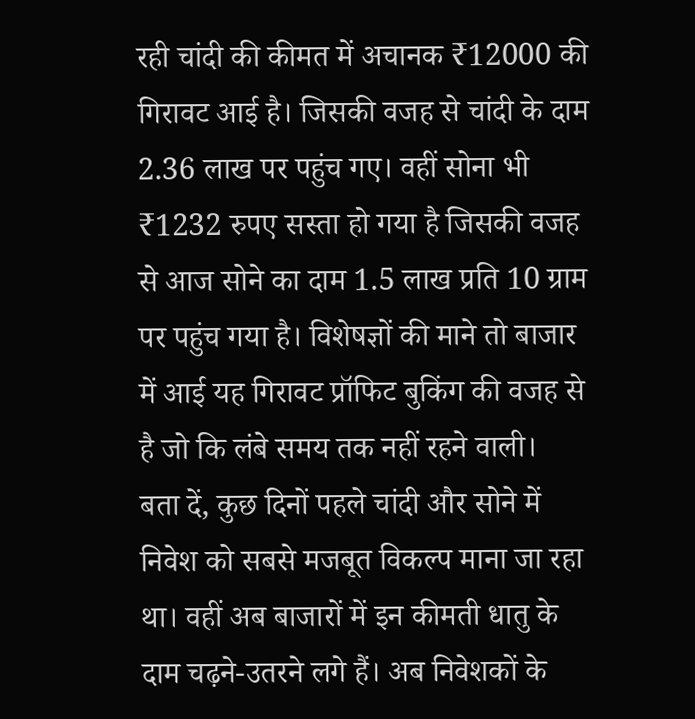रही चांदी की कीमत में अचानक ₹12000 की गिरावट आई है। जिसकी वजह से चांदी के दाम 2.36 लाख पर पहुंच गए। वहीं सोना भी ₹1232 रुपए सस्ता हो गया है जिसकी वजह से आज सोने का दाम 1.5 लाख प्रति 10 ग्राम पर पहुंच गया है। विशेषज्ञों की माने तो बाजार में आई यह गिरावट प्रॉफिट बुकिंग की वजह से है जो कि लंबे समय तक नहीं रहने वाली।
बता दें, कुछ दिनों पहले चांदी और सोने में निवेश को सबसे मजबूत विकल्प माना जा रहा था। वहीं अब बाजारों में इन कीमती धातु के दाम चढ़ने-उतरने लगे हैं। अब निवेशकों के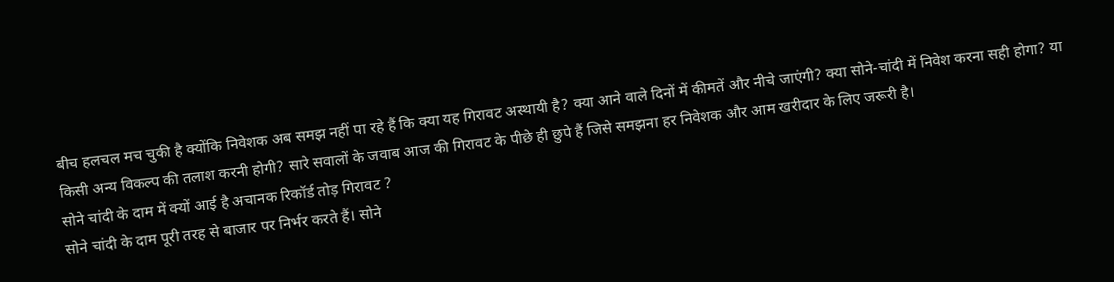बीच हलचल मच चुकी है क्योंकि निवेशक अब समझ नहीं पा रहे हैं कि क्या यह गिरावट अस्थायी है? क्या आने वाले दिनों में कीमतें और नीचे जाएंगी? क्या सोने-चांदी में निवेश करना सही होगा? या किसी अन्य विकल्प की तलाश करनी होगी? सारे सवालों के जवाब आज की गिरावट के पीछे ही छुपे हैं जिसे समझना हर निवेशक और आम खरीदार के लिए जरूरी है।
सोने चांदी के दाम में क्यों आई है अचानक रिकॉर्ड तोड़ गिरावट ?
सोने चांदी के दाम पूरी तरह से बाजार पर निर्भर करते हैं। सोने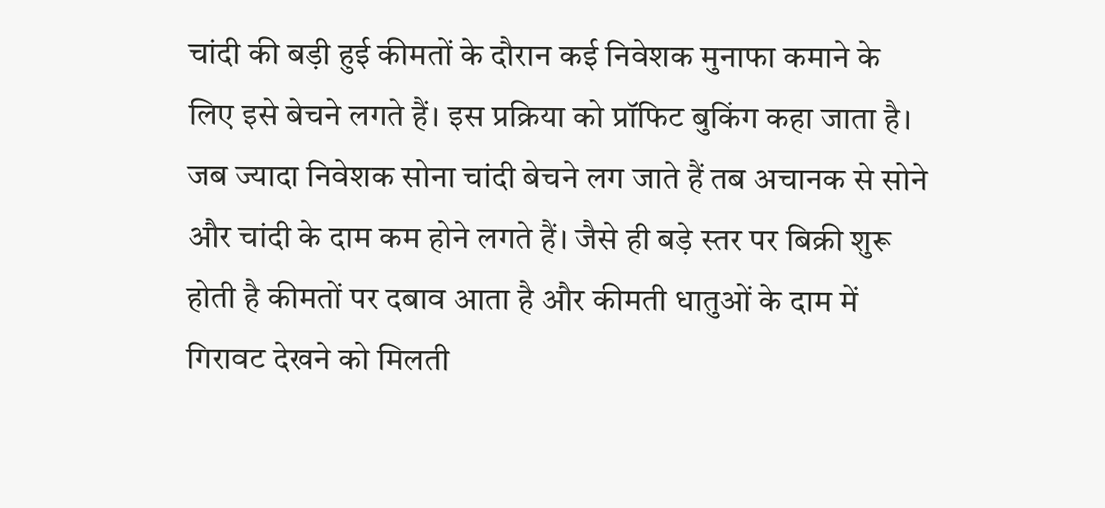चांदी की बड़ी हुई कीमतों के दौरान कई निवेशक मुनाफा कमाने के लिए इसे बेचने लगते हैं। इस प्रक्रिया को प्रॉफिट बुकिंग कहा जाता है। जब ज्यादा निवेशक सोना चांदी बेचने लग जाते हैं तब अचानक से सोने और चांदी के दाम कम होने लगते हैं। जैसे ही बड़े स्तर पर बिक्री शुरू होती है कीमतों पर दबाव आता है और कीमती धातुओं के दाम में गिरावट देखने को मिलती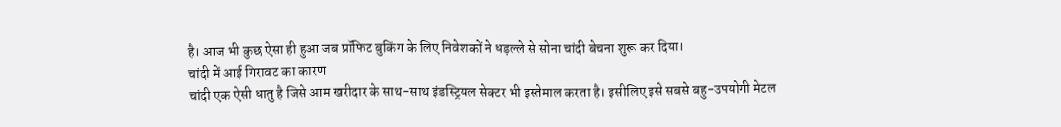है। आज भी कुछ ऐसा ही हुआ जब प्रॉफिट बुकिंग के लिए निवेशकों ने धड़ल्ले से सोना चांदी बेचना शुरू कर दिया।
चांदी में आई गिरावट का कारण
चांदी एक ऐसी धातु है जिसे आम खरीदार के साथ-साथ इंडस्ट्रियल सेक्टर भी इस्तेमाल करता है। इसीलिए इसे सबसे बहु-उपयोगी मेटल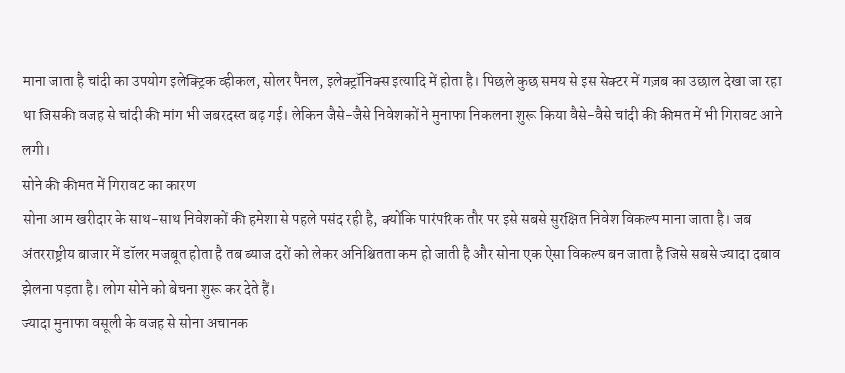माना जाता है चांदी का उपयोग इलेक्ट्रिक व्हीकल, सोलर पैनल, इलेक्ट्रॉनिक्स इत्यादि में होता है। पिछले कुछ समय से इस सेक्टर में गज़ब का उछाल देखा जा रहा था जिसकी वजह से चांदी की मांग भी जबरदस्त बढ़ गई। लेकिन जैसे-जैसे निवेशकों ने मुनाफा निकलना शुरू किया वैसे-वैसे चांदी की कीमत में भी गिरावट आने लगी।
सोने की कीमत में गिरावट का कारण
सोना आम खरीदार के साथ-साथ निवेशकों की हमेशा से पहले पसंद रही है, क्योंकि पारंपरिक तौर पर इसे सबसे सुरक्षित निवेश विकल्प माना जाता है। जब अंतरराष्ट्रीय बाजार में डॉलर मजबूत होता है तब ब्याज दरों को लेकर अनिश्चितता कम हो जाती है और सोना एक ऐसा विकल्प बन जाता है जिसे सबसे ज्यादा दबाव झेलना पड़ता है। लोग सोने को बेचना शुरू कर देते हैं।
ज्यादा मुनाफा वसूली के वजह से सोना अचानक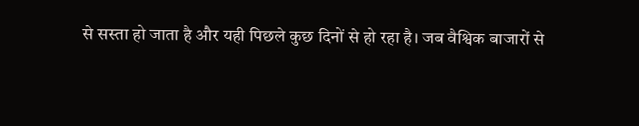से सस्ता हो जाता है और यही पिछले कुछ दिनों से हो रहा है। जब वैश्विक बाजारों से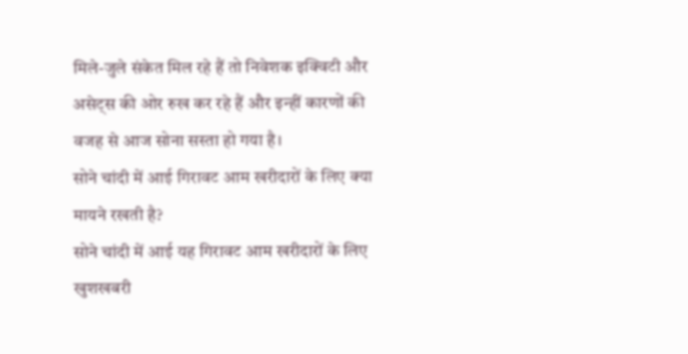मिले-जुले संकेत मिल रहे हैं तो निवेशक इक्विटी और असेट्स की ओर रुख कर रहे हैं और इन्हीं कारणों की वजह से आज सोना सस्ता हो गया है।
सोने चांदी में आई गिरावट आम खरीदारों के लिए क्या मायने रखती है?
सोने चांदी में आई यह गिरावट आम खरीदारों के लिए खुशखबरी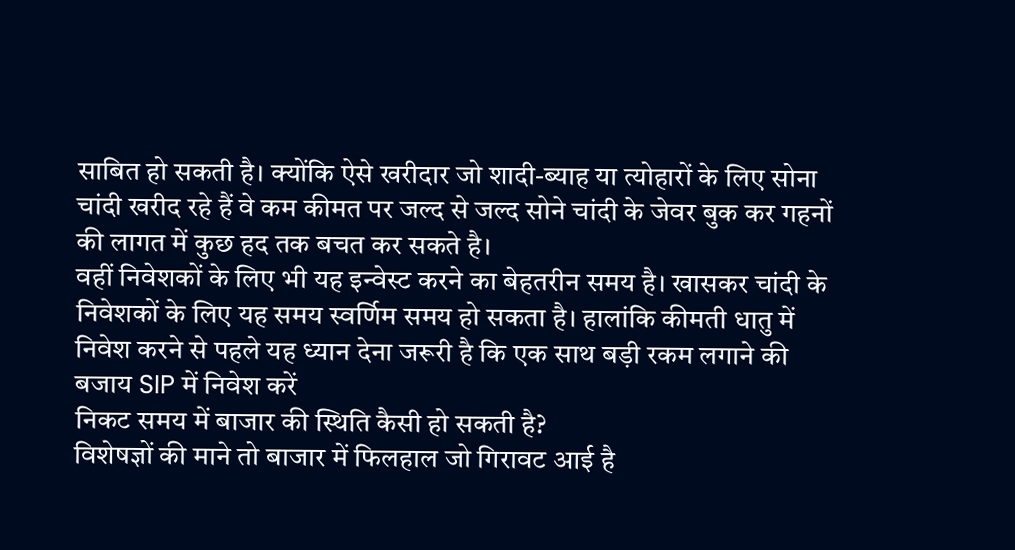साबित हो सकती है। क्योंकि ऐसे खरीदार जो शादी-ब्याह या त्योहारों के लिए सोना चांदी खरीद रहे हैं वे कम कीमत पर जल्द से जल्द सोने चांदी के जेवर बुक कर गहनों की लागत में कुछ हद तक बचत कर सकते है।
वहीं निवेशकों के लिए भी यह इन्वेस्ट करने का बेहतरीन समय है। खासकर चांदी के निवेशकों के लिए यह समय स्वर्णिम समय हो सकता है। हालांकि कीमती धातु में निवेश करने से पहले यह ध्यान देना जरूरी है कि एक साथ बड़ी रकम लगाने की बजाय SIP में निवेश करें
निकट समय में बाजार की स्थिति कैसी हो सकती है?
विशेषज्ञों की माने तो बाजार में फिलहाल जो गिरावट आई है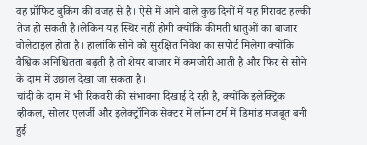वह प्रॉफिट बुकिंग की वजह से है। ऐसे में आने वाले कुछ दिनों में यह गिरावट हल्की तेज हो सकती है।लेकिन यह स्थिर नहीं होगी क्योंकि कीमती धातुओं का बाजार वोलेटाइल होता है। हालांकि सोने को सुरक्षित निवेश का सपोर्ट मिलेगा क्योंकि वैश्विक अनिश्चितता बढ़ती है तो शेयर बाजार में कमजोरी आती है और फिर से सोने के दाम में उछाल देखा जा सकता है।
चांदी के दाम में भी रिकवरी की संभावना दिखाई दे रही है, क्योंकि इलेक्ट्रिक व्हीकल, सोलर एलर्जी और इलेक्ट्रॉनिक सेक्टर में लॉन्ग टर्म में डिमांड मजबूत बनी हुई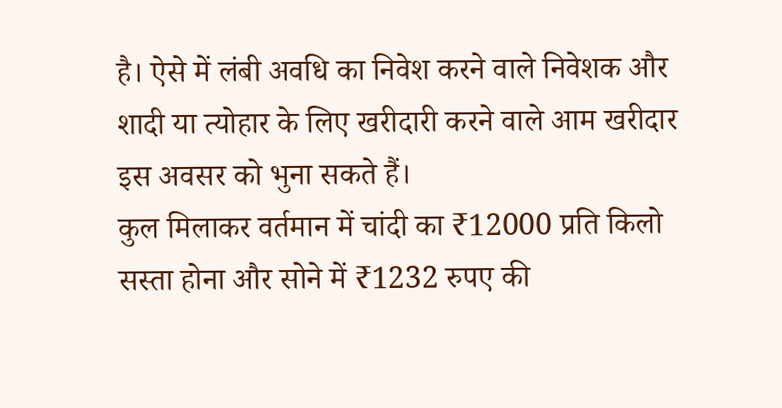है। ऐसे में लंबी अवधि का निवेश करने वाले निवेशक और शादी या त्योहार के लिए खरीदारी करने वाले आम खरीदार इस अवसर को भुना सकते हैं।
कुल मिलाकर वर्तमान में चांदी का ₹12000 प्रति किलो सस्ता होना और सोने में ₹1232 रुपए की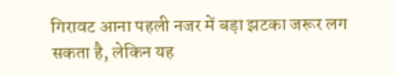गिरावट आना पहली नजर में बड़ा झटका जरूर लग सकता है, लेकिन यह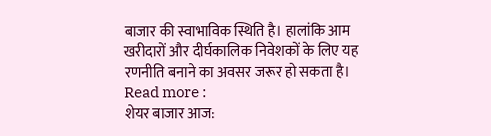बाजार की स्वाभाविक स्थिति है। हालांकि आम खरीदारों और दीर्घकालिक निवेशकों के लिए यह रणनीति बनाने का अवसर जरूर हो सकता है।
Read more :
शेयर बाजार आज: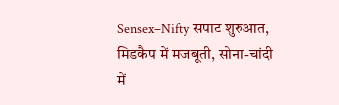Sensex–Nifty सपाट शुरुआत, मिडकैप में मजबूती, सोना-चांदी में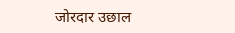जोरदार उछाल